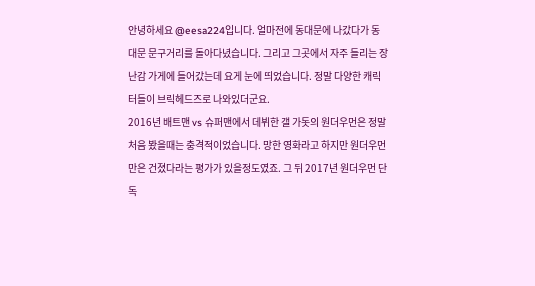안녕하세요 @eesa224입니다. 얼마전에 동대문에 나갔다가 동대문 문구거리를 돌아다녔습니다. 그리고 그곳에서 자주 들리는 장난감 가게에 들어갔는데 요게 눈에 띄었습니다. 정말 다양한 캐릭터들이 브릭헤드즈로 나와있더군요.
2016년 배트맨 vs 슈퍼맨에서 데뷔한 갤 가돗의 원더우먼은 정말 처음 봤을때는 충격적이었습니다. 망한 영화라고 하지만 원더우먼 만은 건졌다라는 평가가 있을정도였죠. 그 뒤 2017년 원더우먼 단독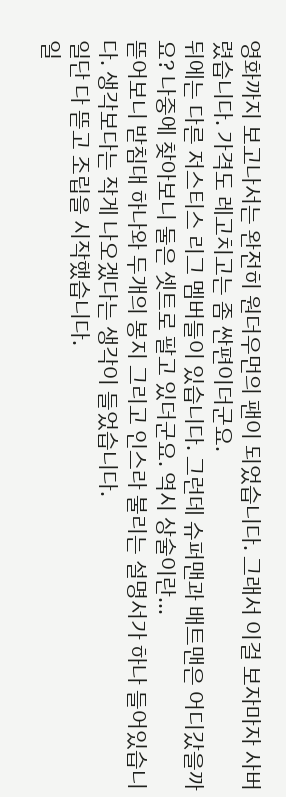영화까지 보고나서는 완전히 원더우먼의 팬이 되었습니다. 그래서 이걸 보자마자 사버렸습니다. 가격도 레고치고는 좀 싼편이더군요.
뒤에는 다른 저스티스 리그 멤버들이 있습니다. 그런데 슈퍼맨과 배트맨은 어디갔을까요? 나중에 찾아보니 둘은 셋트로 팔고 있더군요. 역시 상술이란...
뜯어보니 받침대 하나와 두개의 봉지 그리고 인스라 불리는 설명서가 하나 들어있습니다. 생각보다는 작게 나오겠다는 생각이 들었습니다.
일단 다 뜯고 조립을 시작했습니다.
일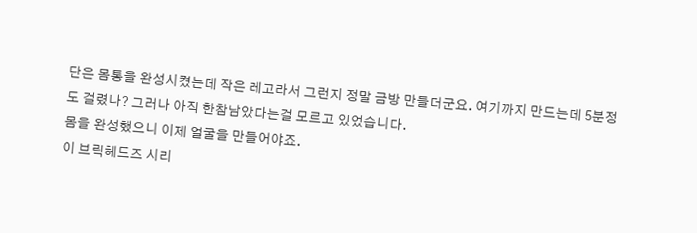단은 몸통을 완성시켰는데 작은 레고라서 그런지 정말 금방 만들더군요. 여기까지 만드는데 5분정도 걸렸나? 그러나 아직 한참남았다는걸 모르고 있었습니다.
몸을 완성했으니 이제 얼굴을 만들어야죠.
이 브릭헤드즈 시리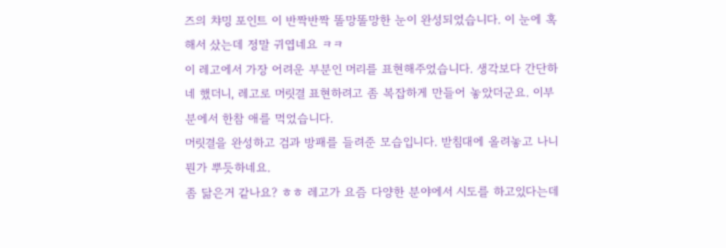즈의 챠밍 포인트 이 반짝반짝 똘망똘망한 눈이 완성되었습니다. 이 눈에 혹해서 샀는데 정말 귀엽네요 ㅋㅋ
이 레고에서 가장 어려운 부분인 머리를 표현해주었습니다. 생각보다 간단하네 했더니, 레고로 머릿결 표현하려고 좀 복잡하게 만들어 놓았더군요. 이부분에서 한참 애를 먹었습니다.
머릿결을 완성하고 검과 방패를 들려준 모습입니다. 받침대에 올려놓고 나니 뭔가 뿌듯하네요.
좀 닮은거 같나요? ㅎㅎ 레고가 요즘 다양한 분야에서 시도를 하고있다는데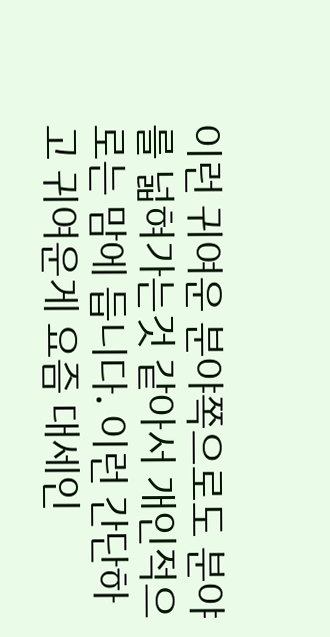이런 귀여운 분야쪽으로도 분야를 넓혀가는것 같아서 개인적으로는 맘에 듭니다. 이런 간단하고 귀여운게 요즘 대세인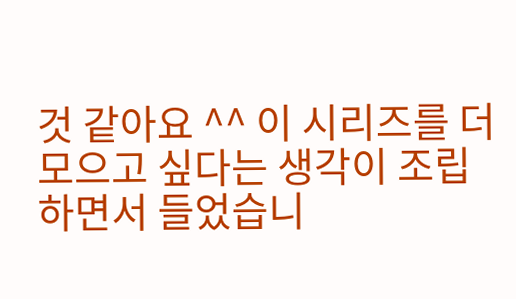것 같아요 ^^ 이 시리즈를 더 모으고 싶다는 생각이 조립하면서 들었습니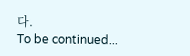다.
To be continued...